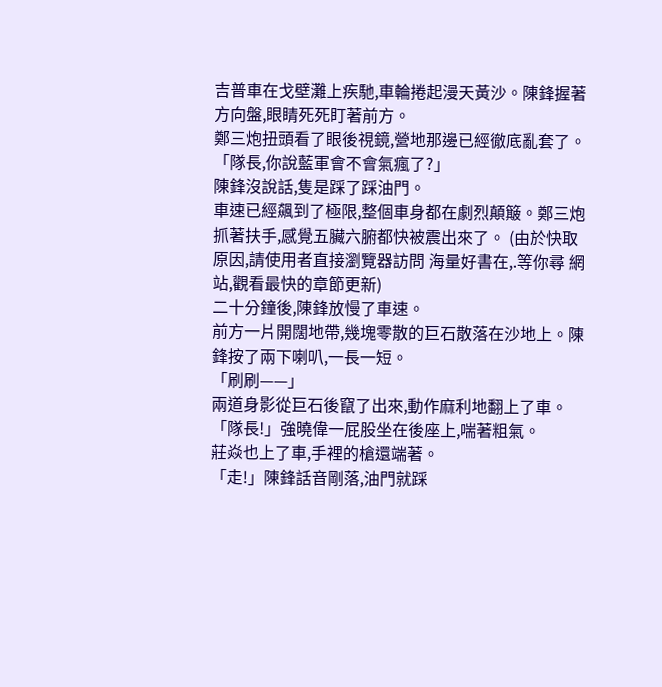吉普車在戈壁灘上疾馳,車輪捲起漫天黃沙。陳鋒握著方向盤,眼睛死死盯著前方。
鄭三炮扭頭看了眼後視鏡,營地那邊已經徹底亂套了。
「隊長,你說藍軍會不會氣瘋了?」
陳鋒沒說話,隻是踩了踩油門。
車速已經飆到了極限,整個車身都在劇烈顛簸。鄭三炮抓著扶手,感覺五臟六腑都快被震出來了。 (由於快取原因,請使用者直接瀏覽器訪問 海量好書在,.等你尋 網站,觀看最快的章節更新)
二十分鐘後,陳鋒放慢了車速。
前方一片開闊地帶,幾塊零散的巨石散落在沙地上。陳鋒按了兩下喇叭,一長一短。
「刷刷——」
兩道身影從巨石後竄了出來,動作麻利地翻上了車。
「隊長!」強曉偉一屁股坐在後座上,喘著粗氣。
莊焱也上了車,手裡的槍還端著。
「走!」陳鋒話音剛落,油門就踩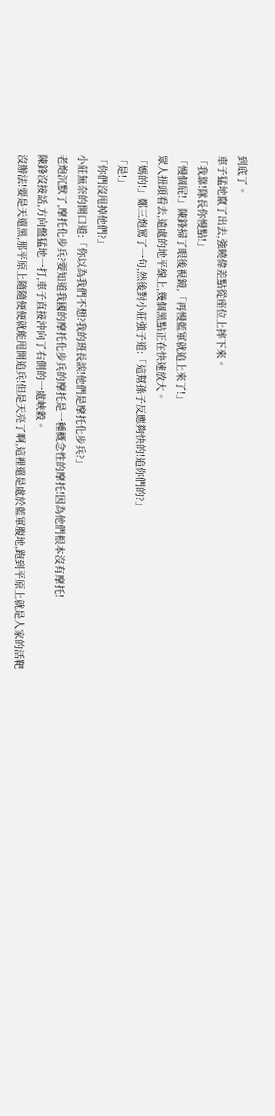到底了。
車子猛地竄了出去,強曉偉差點從座位上摔下來。
「我靠!隊長你慢點!」
「慢個屁!」陳鋒掃了眼後視鏡,「再慢藍軍就追上來了!」
眾人扭頭看去,遠處的地平線上,幾個黑點正在快速放大。
「媽的!」鄭三炮罵了一句,然後對小莊強子道:「這幫孫子反應夠快的!追你們的?」
「是!」
「你們沒甩掉他們?」
小莊無奈的開口道:「你以為我們不想?我的班長誒!他們是摩托化步兵?」
老炮沉默了,摩托化步兵?要知道我國的摩托化步兵的摩托是一種概念性的摩托!因為他們根本沒有摩托!
陳鋒沒接話,方向盤猛地一打,車子直接沖向了右側的一處峽穀。
沒辦法!要是天還黑,那平原上隨隨便便就能甩開追兵!但是天亮了啊,這裡還是處於藍軍腹地,跑到平原上就是人家的活靶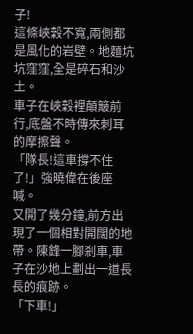子!
這條峽穀不寬,兩側都是風化的岩壁。地麵坑坑窪窪,全是碎石和沙土。
車子在峽穀裡顛簸前行,底盤不時傳來刺耳的摩擦聲。
「隊長!這車撐不住了!」強曉偉在後座喊。
又開了幾分鐘,前方出現了一個相對開闊的地帶。陳鋒一腳剎車,車子在沙地上劃出一道長長的痕跡。
「下車!」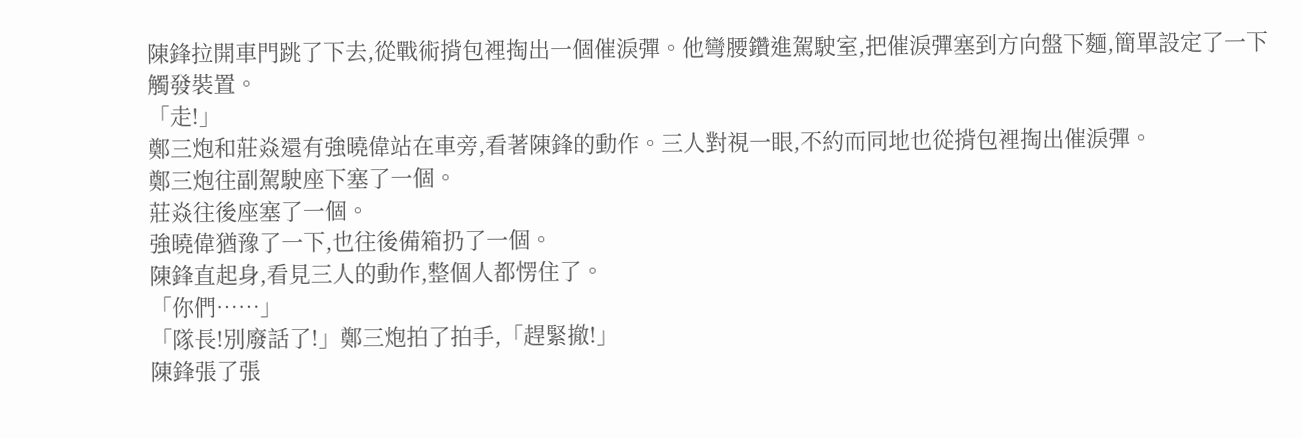陳鋒拉開車門跳了下去,從戰術揹包裡掏出一個催淚彈。他彎腰鑽進駕駛室,把催淚彈塞到方向盤下麵,簡單設定了一下觸發裝置。
「走!」
鄭三炮和莊焱還有強曉偉站在車旁,看著陳鋒的動作。三人對視一眼,不約而同地也從揹包裡掏出催淚彈。
鄭三炮往副駕駛座下塞了一個。
莊焱往後座塞了一個。
強曉偉猶豫了一下,也往後備箱扔了一個。
陳鋒直起身,看見三人的動作,整個人都愣住了。
「你們……」
「隊長!別廢話了!」鄭三炮拍了拍手,「趕緊撤!」
陳鋒張了張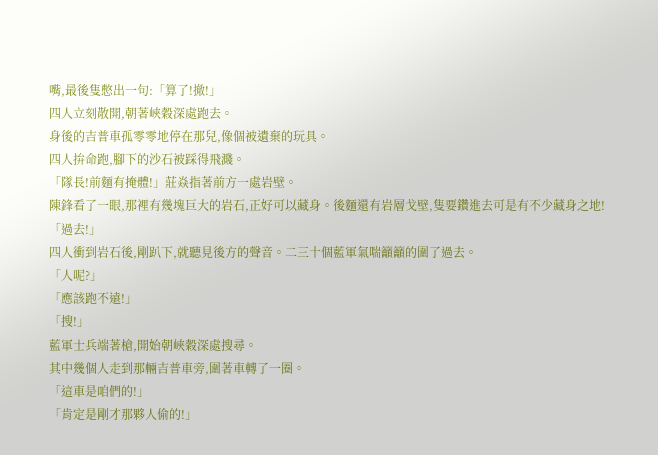嘴,最後隻憋出一句:「算了!撤!」
四人立刻散開,朝著峽穀深處跑去。
身後的吉普車孤零零地停在那兒,像個被遺棄的玩具。
四人拚命跑,腳下的沙石被踩得飛濺。
「隊長!前麵有掩體!」莊焱指著前方一處岩壁。
陳鋒看了一眼,那裡有幾塊巨大的岩石,正好可以藏身。後麵還有岩層戈壁,隻要鑽進去可是有不少藏身之地!
「過去!」
四人衝到岩石後,剛趴下,就聽見後方的聲音。二三十個藍軍氣喘籲籲的圍了過去。
「人呢?」
「應該跑不遠!」
「搜!」
藍軍士兵端著槍,開始朝峽穀深處搜尋。
其中幾個人走到那輛吉普車旁,圍著車轉了一圈。
「這車是咱們的!」
「肯定是剛才那夥人偷的!」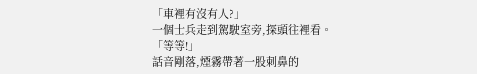「車裡有沒有人?」
一個士兵走到駕駛室旁,探頭往裡看。
「等等!」
話音剛落,煙霧帶著一股刺鼻的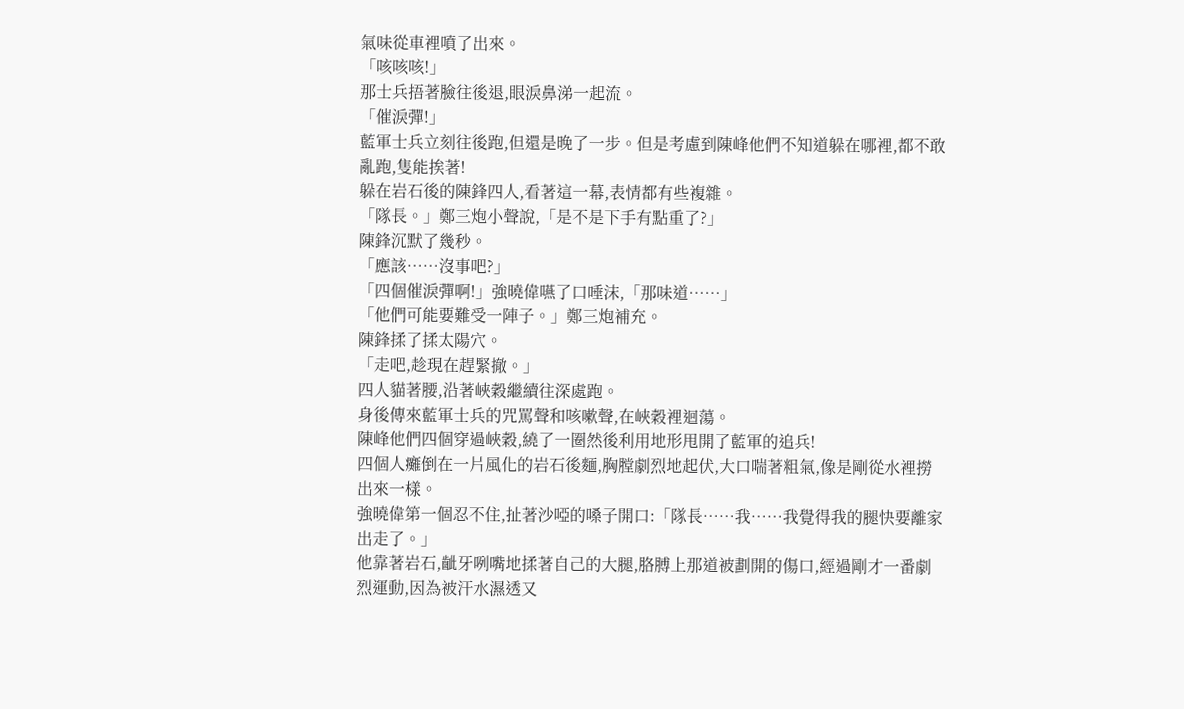氣味從車裡噴了出來。
「咳咳咳!」
那士兵捂著臉往後退,眼淚鼻涕一起流。
「催淚彈!」
藍軍士兵立刻往後跑,但還是晚了一步。但是考慮到陳峰他們不知道躲在哪裡,都不敢亂跑,隻能挨著!
躲在岩石後的陳鋒四人,看著這一幕,表情都有些複雜。
「隊長。」鄭三炮小聲說,「是不是下手有點重了?」
陳鋒沉默了幾秒。
「應該……沒事吧?」
「四個催淚彈啊!」強曉偉嚥了口唾沫,「那味道……」
「他們可能要難受一陣子。」鄭三炮補充。
陳鋒揉了揉太陽穴。
「走吧,趁現在趕緊撤。」
四人貓著腰,沿著峽穀繼續往深處跑。
身後傳來藍軍士兵的咒罵聲和咳嗽聲,在峽穀裡迴蕩。
陳峰他們四個穿過峽穀,繞了一圈然後利用地形甩開了藍軍的追兵!
四個人癱倒在一片風化的岩石後麵,胸膛劇烈地起伏,大口喘著粗氣,像是剛從水裡撈出來一樣。
強曉偉第一個忍不住,扯著沙啞的嗓子開口:「隊長……我……我覺得我的腿快要離家出走了。」
他靠著岩石,齜牙咧嘴地揉著自己的大腿,胳膊上那道被劃開的傷口,經過剛才一番劇烈運動,因為被汗水濕透又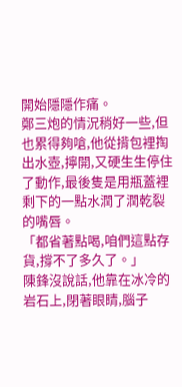開始隱隱作痛。
鄭三炮的情況稍好一些,但也累得夠嗆,他從揹包裡掏出水壺,擰開,又硬生生停住了動作,最後隻是用瓶蓋裡剩下的一點水潤了潤乾裂的嘴唇。
「都省著點喝,咱們這點存貨,撐不了多久了。」
陳鋒沒說話,他靠在冰冷的岩石上,閉著眼睛,腦子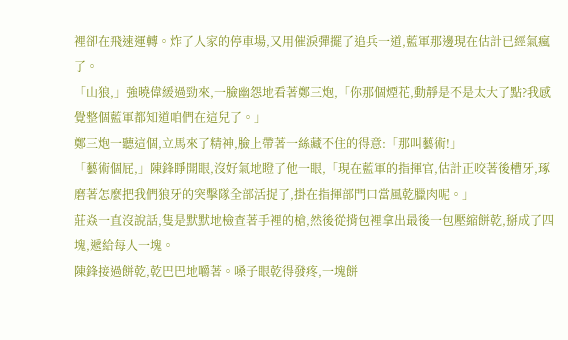裡卻在飛速運轉。炸了人家的停車場,又用催淚彈擺了追兵一道,藍軍那邊現在估計已經氣瘋了。
「山狼,」強曉偉緩過勁來,一臉幽怨地看著鄭三炮,「你那個煙花,動靜是不是太大了點?我感覺整個藍軍都知道咱們在這兒了。」
鄭三炮一聽這個,立馬來了精神,臉上帶著一絲藏不住的得意:「那叫藝術!」
「藝術個屁,」陳鋒睜開眼,沒好氣地瞪了他一眼,「現在藍軍的指揮官,估計正咬著後槽牙,琢磨著怎麼把我們狼牙的突擊隊全部活捉了,掛在指揮部門口當風乾臘肉呢。」
莊焱一直沒說話,隻是默默地檢查著手裡的槍,然後從揹包裡拿出最後一包壓縮餅乾,掰成了四塊,遞給每人一塊。
陳鋒接過餅乾,乾巴巴地嚼著。嗓子眼乾得發疼,一塊餅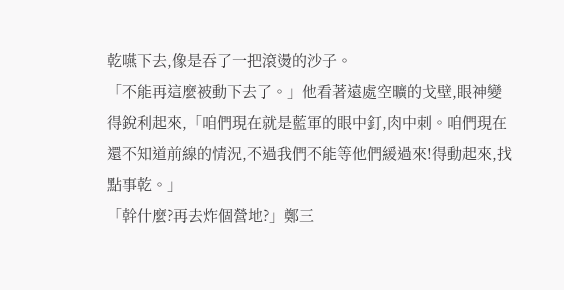乾嚥下去,像是吞了一把滾燙的沙子。
「不能再這麼被動下去了。」他看著遠處空曠的戈壁,眼神變得銳利起來,「咱們現在就是藍軍的眼中釘,肉中刺。咱們現在還不知道前線的情況,不過我們不能等他們緩過來!得動起來,找點事乾。」
「幹什麼?再去炸個營地?」鄭三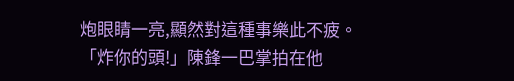炮眼睛一亮,顯然對這種事樂此不疲。
「炸你的頭!」陳鋒一巴掌拍在他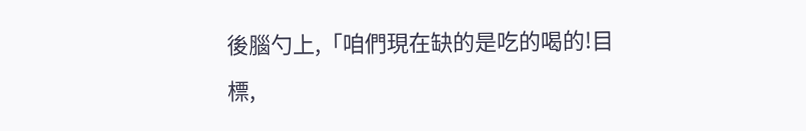後腦勺上,「咱們現在缺的是吃的喝的!目標,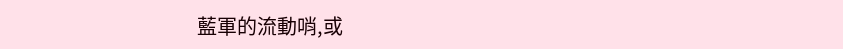藍軍的流動哨,或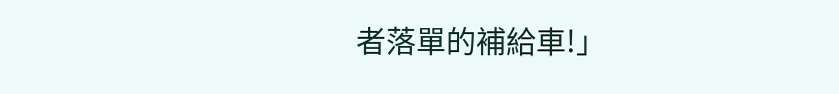者落單的補給車!」